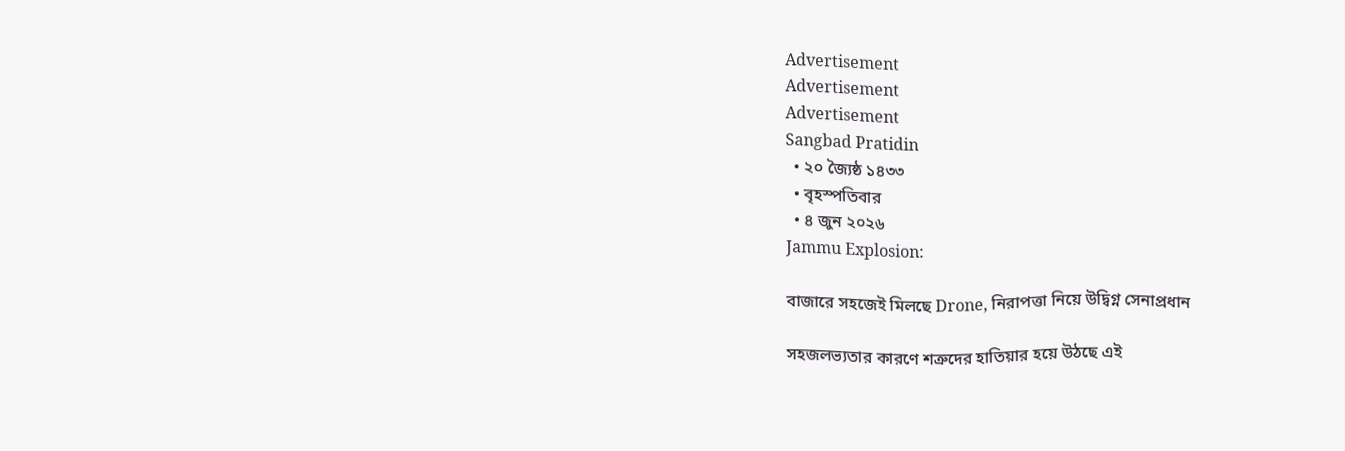Advertisement
Advertisement
Advertisement
Sangbad Pratidin
  • ২০ জ্যৈষ্ঠ ১৪৩৩
  • বৃহস্পতিবার
  • ৪ জুন ২০২৬
Jammu Explosion:

বাজারে সহজেই মিলছে Drone, নিরাপত্তা নিয়ে উদ্বিগ্ন সেনাপ্রধান

সহজলভ্যতার কারণে শত্রুদের হাতিয়ার হয়ে উঠছে এই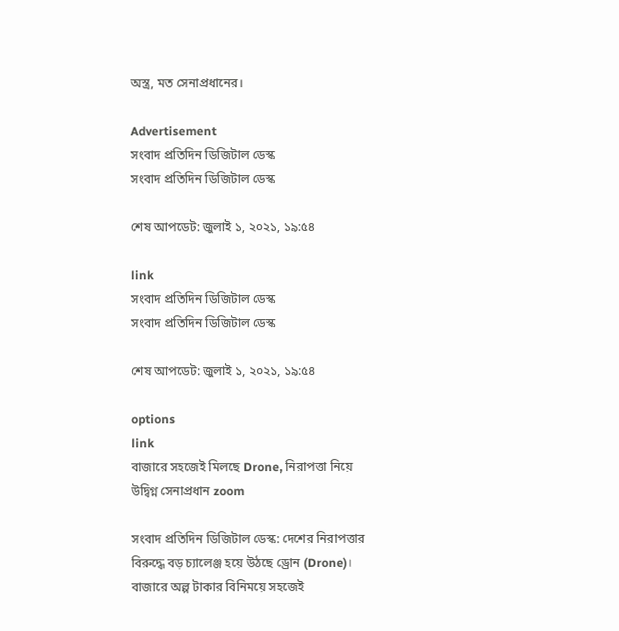অস্ত্র, মত সেনাপ্রধানের।

Advertisement
সংবাদ প্রতিদিন ডিজিটাল ডেস্ক
সংবাদ প্রতিদিন ডিজিটাল ডেস্ক

শেষ আপডেট: জুলাই ১, ২০২১, ১৯:৫৪

link
সংবাদ প্রতিদিন ডিজিটাল ডেস্ক
সংবাদ প্রতিদিন ডিজিটাল ডেস্ক

শেষ আপডেট: জুলাই ১, ২০২১, ১৯:৫৪

options
link
বাজারে সহজেই মিলছে Drone, নিরাপত্তা নিয়ে উদ্বিগ্ন সেনাপ্রধান zoom

সংবাদ প্রতিদিন ডিজিটাল ডেস্ক: দেশের নিরাপত্তার বিরুদ্ধে বড় চ্যালেঞ্জ হয়ে উঠছে ড্রোন (Drone)। বাজারে অল্প টাকার বিনিময়ে সহজেই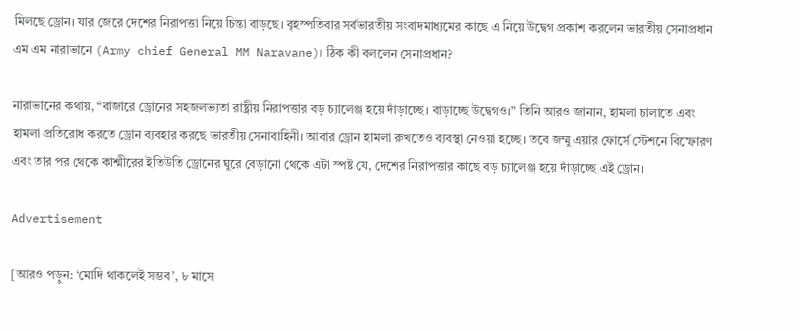মিলছে ড্রোন। যার জেরে দেশের নিরাপত্তা নিয়ে চিন্তা বাড়ছে। বৃহস্পতিবার সর্বভারতীয় সংবাদমাধ্যমের কাছে এ নিয়ে উদ্বেগ প্রকাশ করলেন ভারতীয় সেনাপ্রধান এম এম নারাভানে (Army chief General MM Naravane)। ঠিক কী বললেন সেনাপ্রধান?

নারাভানের কথায়, “বাজারে ড্রোনের সহজলভ্যতা রাষ্ট্রীয় নিরাপত্তার বড় চ্যালেঞ্জ হয়ে দাঁড়াচ্ছে। বাড়াচ্ছে উদ্বেগও।” তিনি আরও জানান, হামলা চালাতে এবং হামলা প্রতিরোধ করতে ড্রোন ব্যবহার করছে ভারতীয় সেনাবাহিনী। আবার ড্রোন হামলা রুখতেও ব্যবস্থা নেওয়া হচ্ছে। তবে জম্মু এয়ার ফোর্সে স্টেশনে বিস্ফোরণ এবং তার পর থেকে কাশ্মীরের ইতিউতি ড্রোনের ঘুরে বেড়ানো থেকে এটা স্পষ্ট যে, দেশের নিরাপত্তার কাছে বড় চ্যালেঞ্জ হয়ে দাঁড়াচ্ছে এই ড্রোন।

Advertisement

[আরও পড়ুন: ‘মোদি থাকলেই সম্ভব’, ৮ মাসে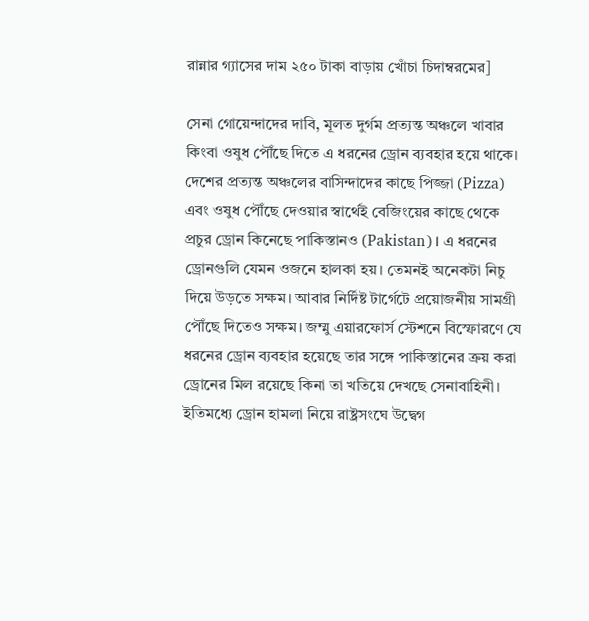রান্নার গ্যাসের দাম ২৫০ টাকা বাড়ায় খোঁচা চিদাম্বরমের]

সেনা গোয়েন্দাদের দাবি, মূলত দুর্গম প্রত্যন্ত অঞ্চলে খাবার কিংবা ওষুধ পৌঁছে দিতে এ ধরনের ড্রোন ব্যবহার হয়ে থাকে। দেশের প্রত্যন্ত অঞ্চলের বাসিন্দাদের কাছে পিজ্জা (Pizza) এবং ওষুধ পৌঁছে দেওয়ার স্বার্থেই বেজিংয়ের কাছে থেকে প্রচুর ড্রোন কিনেছে পাকিস্তানও (Pakistan)। এ ধরনের ড্রোনগুলি যেমন ওজনে হালকা হয়। তেমনই অনেকটা নিচু দিয়ে উড়তে সক্ষম। আবার নির্দিষ্ট টার্গেটে প্রয়োজনীয় সামগ্রী পৌঁছে দিতেও সক্ষম। জম্মু এয়ারফোর্স স্টেশনে বিস্ফোরণে যে ধরনের ড্রোন ব্যবহার হয়েছে তার সঙ্গে পাকিস্তানের ক্রয় করা ড্রোনের মিল রয়েছে কিনা তা খতিয়ে দেখছে সেনাবাহিনী। ইতিমধ্যে ড্রোন হামলা নিয়ে রাষ্ট্রসংঘে উদ্বেগ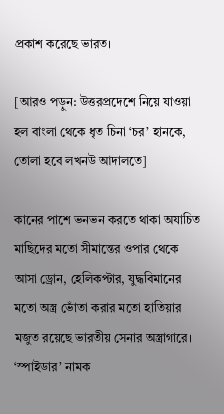প্রকাশ করেছে ভারত।

[আরও পড়ুন: উত্তরপ্রদেশে নিয়ে যাওয়া হল বাংলা থেকে ধৃত চিনা ‘চর’ হানকে, তোলা হবে লখনউ আদালতে]

কানের পাশে ভনভন করতে থাকা অযাচিত মাছিদের মতো সীমান্তের ওপার থেকে আসা ড্রোন, হেলিকপ্টার, যুদ্ধবিমানের মতো অস্ত্র ভোঁতা করার মতো হাতিয়ার মজুত রয়েছে ভারতীয় সেনার অস্ত্রাগারে। ‘স্পাইডার’ নামক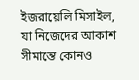ইজরায়েলি মিসাইল, যা নিজেদের আকাশ সীমান্তে কোনও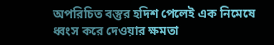অপরিচিত বস্তুর হদিশ পেলেই এক নিমেষে ধ্বংস করে দেওয়ার ক্ষমতা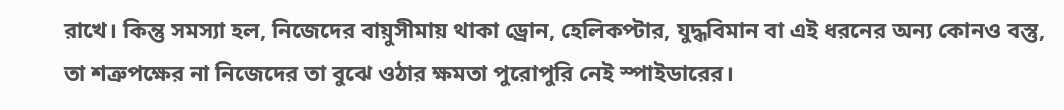রাখে। কিন্তু সমস্যা হল, নিজেদের বায়ুসীমায় থাকা ড্রোন, হেলিকপ্টার, যুদ্ধবিমান বা এই ধরনের অন্য কোনও বস্তু, তা শত্রুপক্ষের না নিজেদের তা বুঝে ওঠার ক্ষমতা পুরোপুরি নেই স্পাইডারের।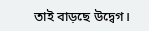তাই বাড়ছে উদ্বেগ।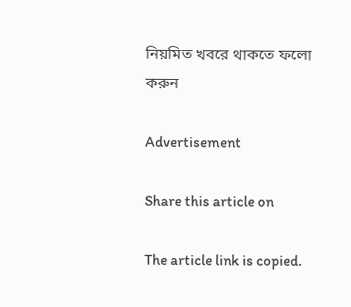নিয়মিত খবরে থাকতে ফলো করুন

Advertisement

Share this article on

The article link is copied.